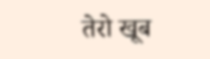तेरो खूब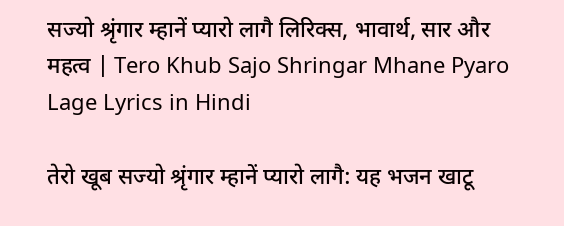सज्यो श्रृंगार म्हानें प्यारो लागै लिरिक्स, भावार्थ, सार और महत्व | Tero Khub Sajo Shringar Mhane Pyaro Lage Lyrics in Hindi

तेरो खूब सज्यो श्रृंगार म्हानें प्यारो लागै: यह भजन खाटू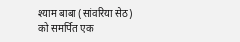श्याम बाबा (सांवरिया सेठ) को समर्पित एक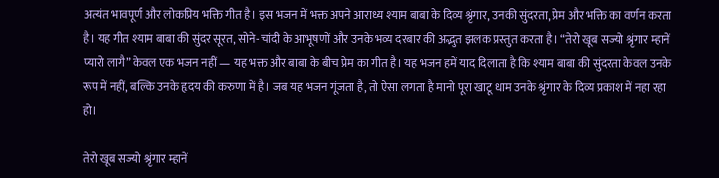अत्यंत भावपूर्ण और लोकप्रिय भक्ति गीत है। इस भजन में भक्त अपने आराध्य श्याम बाबा के दिव्य श्रृंगार, उनकी सुंदरता, प्रेम और भक्ति का वर्णन करता है। यह गीत श्याम बाबा की सुंदर सूरत, सोने-चांदी के आभूषणों और उनके भव्य दरबार की अद्भुत झलक प्रस्तुत करता है। “तेरो खूब सज्यो श्रृंगार म्हानें प्यारो लागै” केवल एक भजन नहीं — यह भक्त और बाबा के बीच प्रेम का गीत है। यह भजन हमें याद दिलाता है कि श्याम बाबा की सुंदरता केवल उनके रूप में नहीं, बल्कि उनके हृदय की करुणा में है। जब यह भजन गूंजता है, तो ऐसा लगता है मानो पूरा खाटू धाम उनके श्रृंगार के दिव्य प्रकाश में नहा रहा हो।

तेरो खूब सज्यो श्रृंगार म्हानें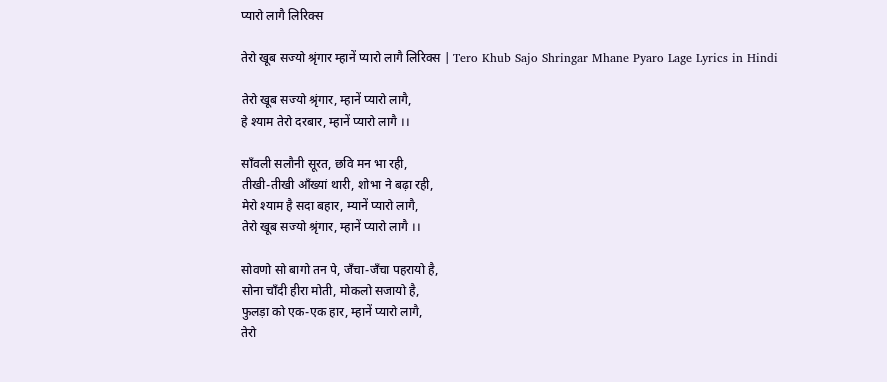प्यारो लागै लिरिक्स

तेरो खूब सज्यो श्रृंगार म्हानें प्यारो लागै लिरिक्स | Tero Khub Sajo Shringar Mhane Pyaro Lage Lyrics in Hindi

तेरो खूब सज्यो श्रृंगार, म्हानें प्यारो लागै,
हे श्याम तेरो दरबार, म्हानें प्यारो लागै ।।

साँवली सलौनी सूरत, छवि मन भा रही,
तीखी-तीखी आँख्यां थारी, शोभा ने बढ़ा रही,
मेरो श्याम है सदा बहार, म्यानें प्यारो लागै,
तेरो खूब सज्यो श्रृंगार, म्हानें प्यारो लागै ।।

सोवणो सो बागो तन पे, जँचा-जँचा पहरायो है,
सोना चाँदी हीरा मोती, मोकलो सजायो है,
फुलड़ा को एक-एक हार, म्हानें प्यारो लागै,
तेरो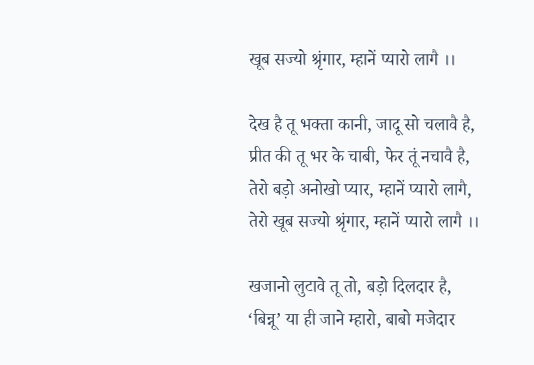खूब सज्यो श्रृंगार, म्हानें प्यारो लागै ।।

देख है तू भक्ता कानी, जादू सो चलावै है,
प्रीत की तू भर के चाबी, फेर तूं नचावै है,
तेरो बड़ो अनोखो प्यार, म्हानें प्यारो लागै,
तेरो खूब सज्यो श्रृंगार, म्हानें प्यारो लागै ।।

खजानो लुटावे तू तो, बड़ो दिलदार है,
‘बिन्नू’ या ही जाने म्हारो, बाबो मजेदार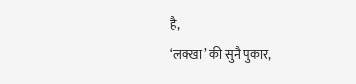है,
‘लक्खा’ की सुनै पुकार,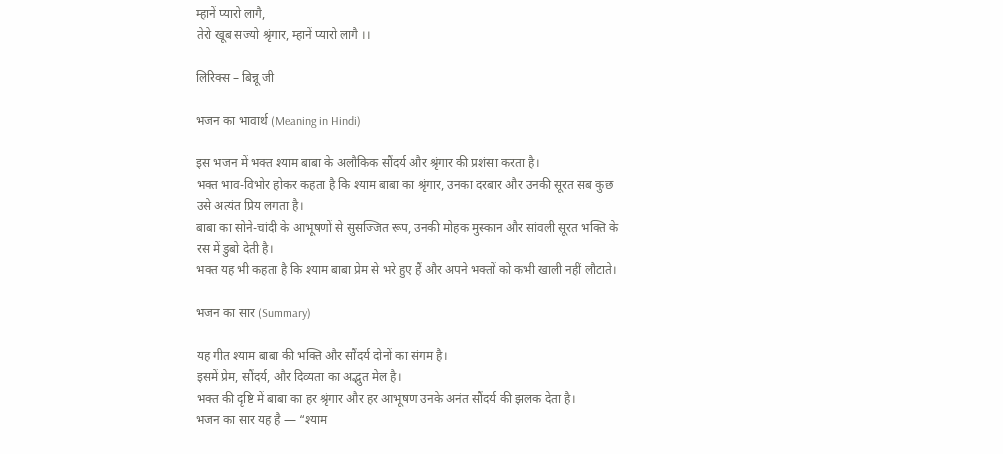म्हानें प्यारो लागै,
तेरो खूब सज्यो श्रृंगार, म्हानें प्यारो लागै ।।

लिरिक्स – बिन्नू जी

भजन का भावार्थ (Meaning in Hindi)

इस भजन में भक्त श्याम बाबा के अलौकिक सौंदर्य और श्रृंगार की प्रशंसा करता है।
भक्त भाव-विभोर होकर कहता है कि श्याम बाबा का श्रृंगार, उनका दरबार और उनकी सूरत सब कुछ उसे अत्यंत प्रिय लगता है।
बाबा का सोने-चांदी के आभूषणों से सुसज्जित रूप, उनकी मोहक मुस्कान और सांवली सूरत भक्ति के रस में डुबो देती है।
भक्त यह भी कहता है कि श्याम बाबा प्रेम से भरे हुए हैं और अपने भक्तों को कभी खाली नहीं लौटाते।

भजन का सार (Summary)

यह गीत श्याम बाबा की भक्ति और सौंदर्य दोनों का संगम है।
इसमें प्रेम, सौंदर्य, और दिव्यता का अद्भुत मेल है।
भक्त की दृष्टि में बाबा का हर श्रृंगार और हर आभूषण उनके अनंत सौंदर्य की झलक देता है।
भजन का सार यह है — “श्याम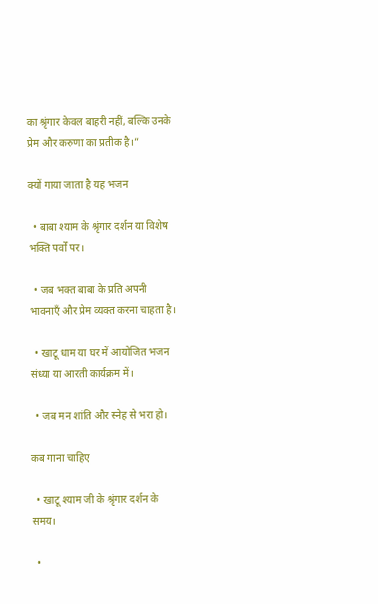का श्रृंगार केवल बाहरी नहीं, बल्कि उनके प्रेम और करुणा का प्रतीक है।”

क्यों गाया जाता है यह भजन

  • बाबा श्याम के श्रृंगार दर्शन या विशेष भक्ति पर्वों पर।

  • जब भक्त बाबा के प्रति अपनी भावनाएँ और प्रेम व्यक्त करना चाहता है।

  • खाटू धाम या घर में आयोजित भजन संध्या या आरती कार्यक्रम में।

  • जब मन शांति और स्नेह से भरा हो।

कब गाना चाहिए

  • खाटू श्याम जी के श्रृंगार दर्शन के समय।

  •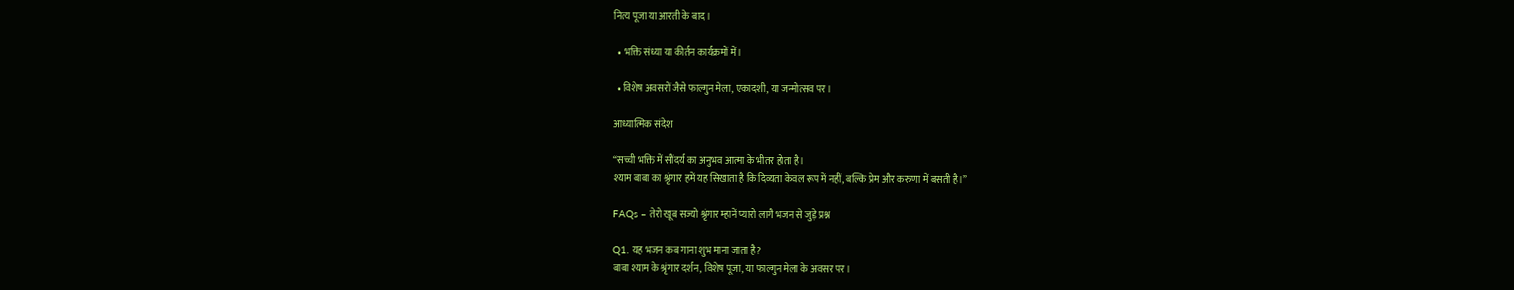नित्य पूजा या आरती के बाद।

  • भक्ति संध्या या कीर्तन कार्यक्रमों में।

  • विशेष अवसरों जैसे फाल्गुन मेला, एकादशी, या जन्मोत्सव पर।

आध्यात्मिक संदेश

“सच्ची भक्ति में सौंदर्य का अनुभव आत्मा के भीतर होता है।
श्याम बाबा का श्रृंगार हमें यह सिखाता है कि दिव्यता केवल रूप में नहीं, बल्कि प्रेम और करुणा में बसती है।”

FAQs – तेरो खूब सज्यो श्रृंगार म्हानें प्यारो लागै भजन से जुड़े प्रश्न

Q1. यह भजन कब गाना शुभ माना जाता है?
बाबा श्याम के श्रृंगार दर्शन, विशेष पूजा, या फाल्गुन मेला के अवसर पर।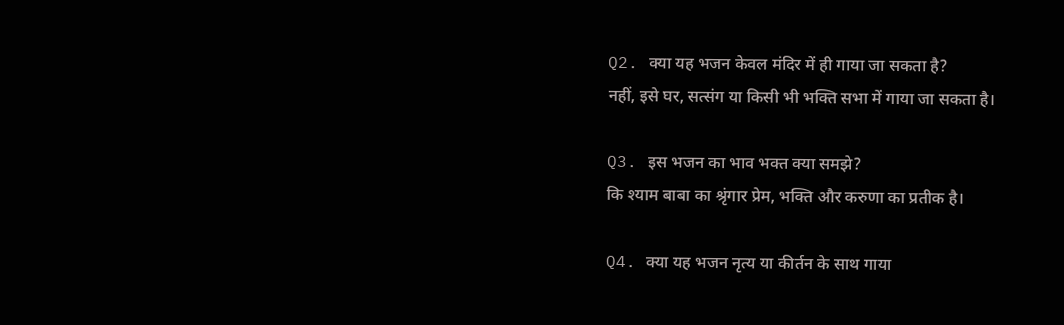Q2. क्या यह भजन केवल मंदिर में ही गाया जा सकता है?
नहीं, इसे घर, सत्संग या किसी भी भक्ति सभा में गाया जा सकता है।

Q3. इस भजन का भाव भक्त क्या समझे?
कि श्याम बाबा का श्रृंगार प्रेम, भक्ति और करुणा का प्रतीक है।

Q4. क्या यह भजन नृत्य या कीर्तन के साथ गाया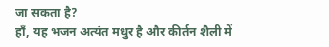जा सकता है?
हाँ, यह भजन अत्यंत मधुर है और कीर्तन शैली में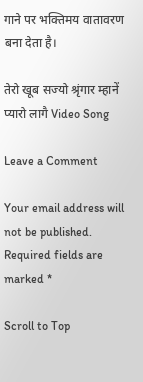गाने पर भक्तिमय वातावरण बना देता है।

तेरो खूब सज्यो श्रृंगार म्हानें प्यारो लागै Video Song

Leave a Comment

Your email address will not be published. Required fields are marked *

Scroll to Top